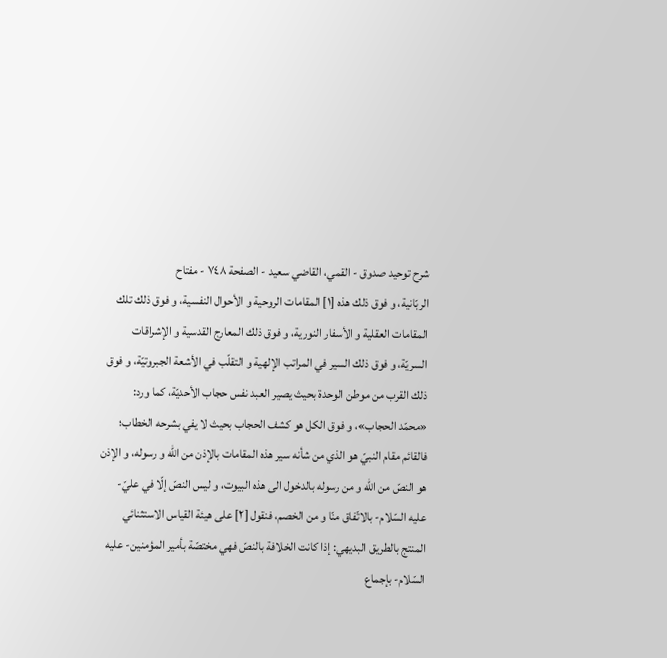شرح توحید صدوق - القمي، القاضي سعيد - الصفحة ٧٤٨ - مفتاح
الربّانية، و فوق ذلك هذه [١] المقامات الروحية و الأحوال النفسية، و فوق ذلك تلك المقامات العقلية و الأسفار النورية، و فوق ذلك المعارج القدسية و الإشراقات السريّة، و فوق ذلك السير في المراتب الإلهية و التقلّب في الأشعة الجبروتيّة، و فوق ذلك القرب من موطن الوحدة بحيث يصير العبد نفس حجاب الأحديّة، كما ورد:
«محمّد الحجاب»، و فوق الكل هو كشف الحجاب بحيث لا يفي بشرحه الخطاب؛ فالقائم مقام النبيّ هو الذي من شأنه سير هذه المقامات بالإذن من اللّه و رسوله، و الإذن هو النصّ من اللّه و من رسوله بالدخول الى هذه البيوت، و ليس النصّ إلّا في عليّ- عليه السّلام- بالاتّفاق منّا و من الخصم، فنقول [٢] على هيئة القياس الاستثنائي المنتج بالطريق البديهي: إذا كانت الخلافة بالنصّ فهي مختصّة بأمير المؤمنين- عليه السّلام- بإجماع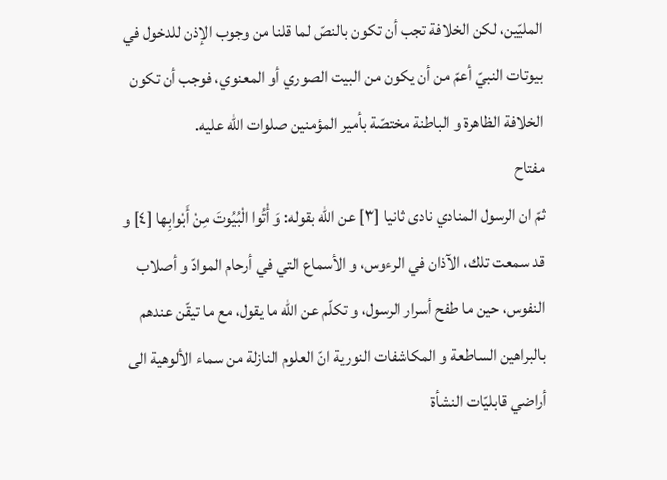المليّين، لكن الخلافة تجب أن تكون بالنصّ لما قلنا من وجوب الإذن للدخول في بيوتات النبيّ أعمّ من أن يكون من البيت الصوري أو المعنوي، فوجب أن تكون الخلافة الظاهرة و الباطنة مختصّة بأمير المؤمنين صلوات اللّه عليه.
مفتاح
ثمّ ان الرسول المنادي نادى ثانيا [٣] عن اللّه بقوله: وَ أْتُوا الْبُيُوتَ مِنْ أَبْوابِها [٤] و قد سمعت تلك، الآذان في الرءوس، و الأسماع التي في أرحام الموادّ و أصلاب النفوس، حين ما طفح أسرار الرسول، و تكلّم عن اللّه ما يقول، مع ما تيقّن عندهم بالبراهين الساطعة و المكاشفات النورية انّ العلوم النازلة من سماء الألوهية الى أراضي قابليّات النشأة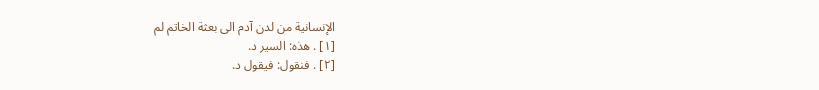الإنسانية من لدن آدم الى بعثة الخاتم لم
[١] . هذه: السير د.
[٢] . فنقول: فيقول د.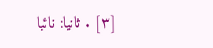[٣] . ثانيا: نائبا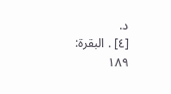د.
[٤] . البقرة: ١٨٩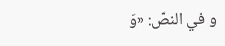و في النصّ: «وَ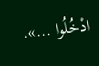ادْخُلُوا ...».